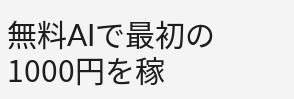無料AIで最初の1000円を稼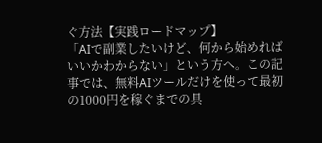ぐ方法【実践ロードマップ】
「AIで副業したいけど、何から始めればいいかわからない」という方へ。この記事では、無料AIツールだけを使って最初の1000円を稼ぐまでの具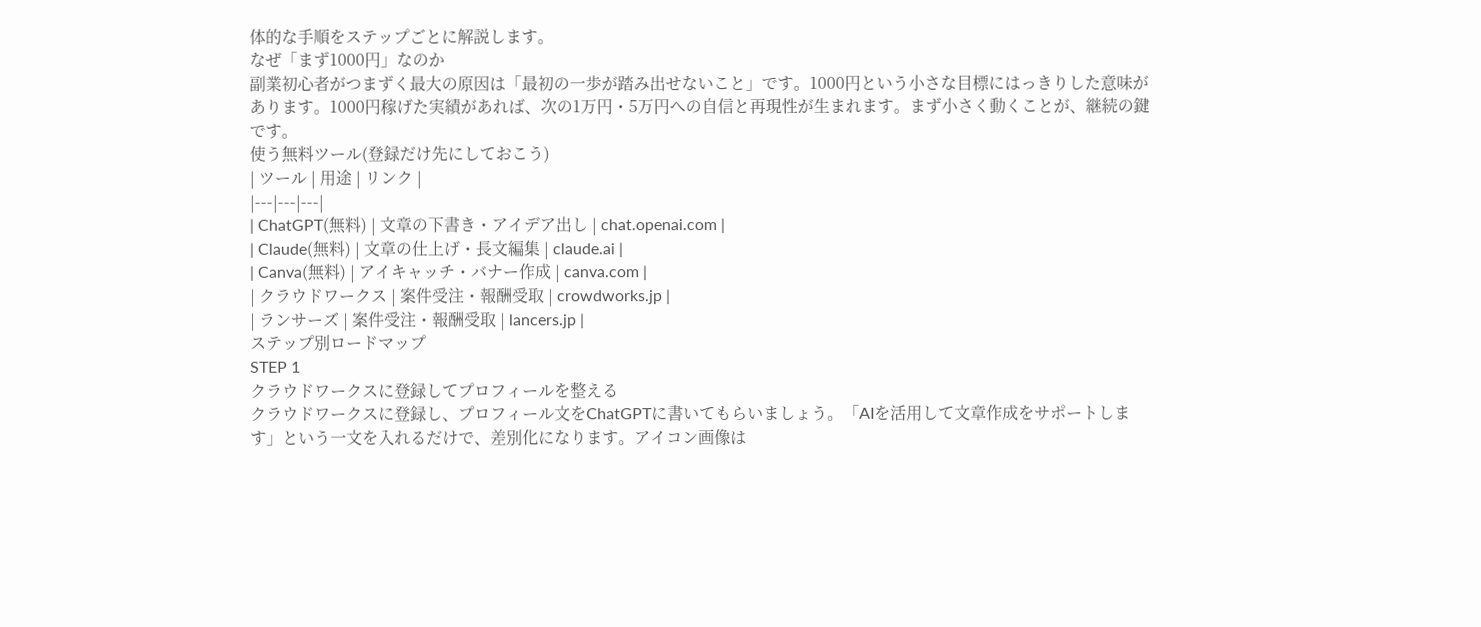体的な手順をステップごとに解説します。
なぜ「まず1000円」なのか
副業初心者がつまずく最大の原因は「最初の一歩が踏み出せないこと」です。1000円という小さな目標にはっきりした意味があります。1000円稼げた実績があれば、次の1万円・5万円への自信と再現性が生まれます。まず小さく動くことが、継続の鍵です。
使う無料ツール(登録だけ先にしておこう)
| ツール | 用途 | リンク |
|---|---|---|
| ChatGPT(無料) | 文章の下書き・アイデア出し | chat.openai.com |
| Claude(無料) | 文章の仕上げ・長文編集 | claude.ai |
| Canva(無料) | アイキャッチ・バナー作成 | canva.com |
| クラウドワークス | 案件受注・報酬受取 | crowdworks.jp |
| ランサーズ | 案件受注・報酬受取 | lancers.jp |
ステップ別ロードマップ
STEP 1
クラウドワークスに登録してプロフィールを整える
クラウドワークスに登録し、プロフィール文をChatGPTに書いてもらいましょう。「AIを活用して文章作成をサポートします」という一文を入れるだけで、差別化になります。アイコン画像は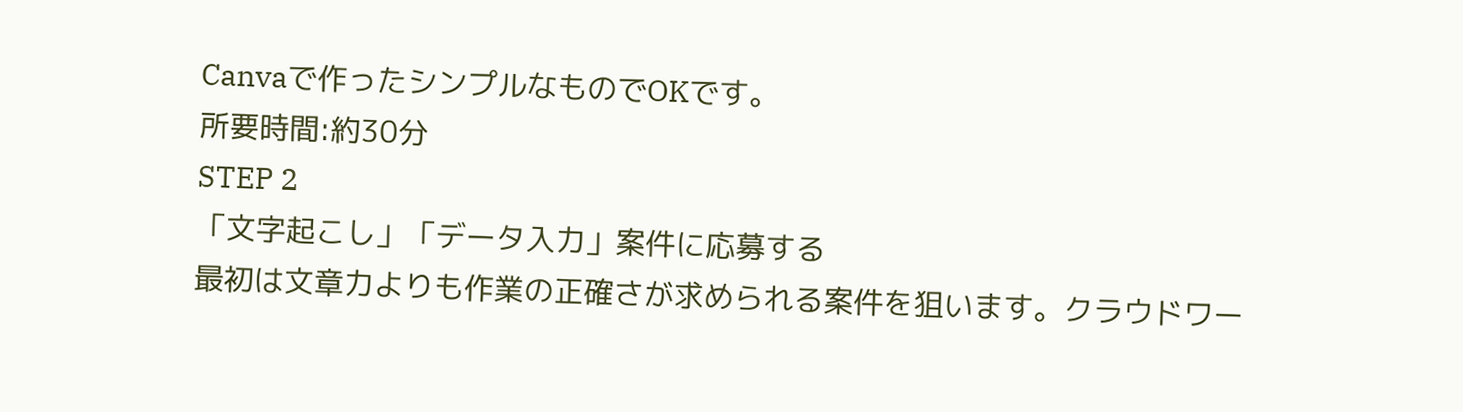Canvaで作ったシンプルなものでOKです。
所要時間:約30分
STEP 2
「文字起こし」「データ入力」案件に応募する
最初は文章力よりも作業の正確さが求められる案件を狙います。クラウドワー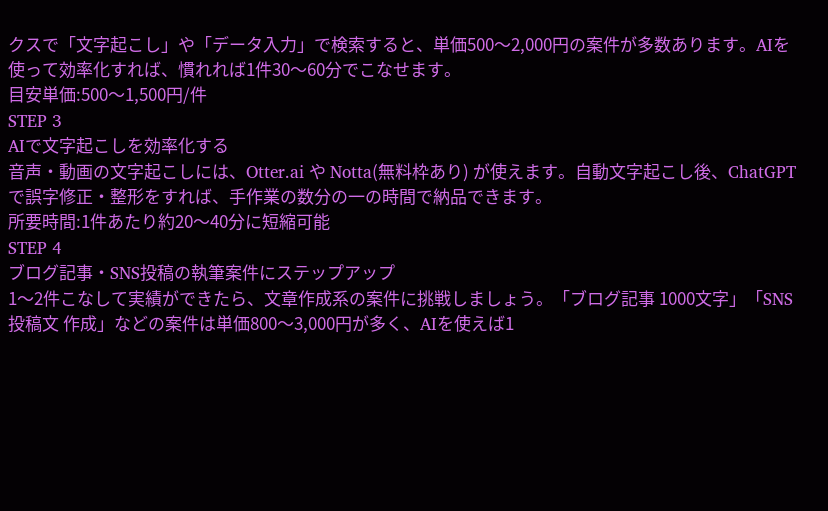クスで「文字起こし」や「データ入力」で検索すると、単価500〜2,000円の案件が多数あります。AIを使って効率化すれば、慣れれば1件30〜60分でこなせます。
目安単価:500〜1,500円/件
STEP 3
AIで文字起こしを効率化する
音声・動画の文字起こしには、Otter.ai や Notta(無料枠あり) が使えます。自動文字起こし後、ChatGPTで誤字修正・整形をすれば、手作業の数分の一の時間で納品できます。
所要時間:1件あたり約20〜40分に短縮可能
STEP 4
ブログ記事・SNS投稿の執筆案件にステップアップ
1〜2件こなして実績ができたら、文章作成系の案件に挑戦しましょう。「ブログ記事 1000文字」「SNS投稿文 作成」などの案件は単価800〜3,000円が多く、AIを使えば1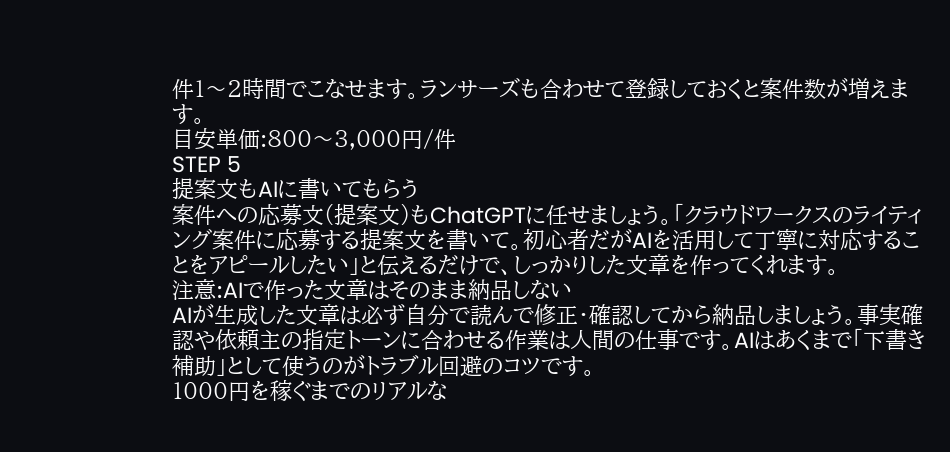件1〜2時間でこなせます。ランサーズも合わせて登録しておくと案件数が増えます。
目安単価:800〜3,000円/件
STEP 5
提案文もAIに書いてもらう
案件への応募文(提案文)もChatGPTに任せましょう。「クラウドワークスのライティング案件に応募する提案文を書いて。初心者だがAIを活用して丁寧に対応することをアピールしたい」と伝えるだけで、しっかりした文章を作ってくれます。
注意:AIで作った文章はそのまま納品しない
AIが生成した文章は必ず自分で読んで修正・確認してから納品しましょう。事実確認や依頼主の指定トーンに合わせる作業は人間の仕事です。AIはあくまで「下書き補助」として使うのがトラブル回避のコツです。
1000円を稼ぐまでのリアルな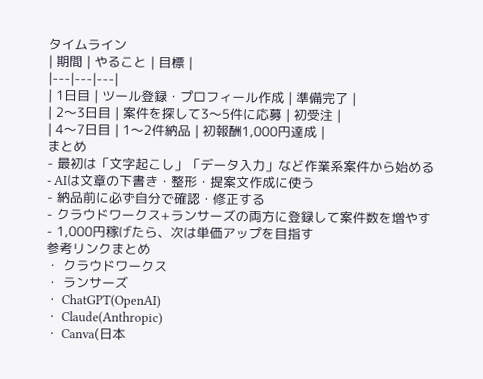タイムライン
| 期間 | やること | 目標 |
|---|---|---|
| 1日目 | ツール登録・プロフィール作成 | 準備完了 |
| 2〜3日目 | 案件を探して3〜5件に応募 | 初受注 |
| 4〜7日目 | 1〜2件納品 | 初報酬1,000円達成 |
まとめ
- 最初は「文字起こし」「データ入力」など作業系案件から始める
- AIは文章の下書き・整形・提案文作成に使う
- 納品前に必ず自分で確認・修正する
- クラウドワークス+ランサーズの両方に登録して案件数を増やす
- 1,000円稼げたら、次は単価アップを目指す
参考リンクまとめ
・ クラウドワークス
・ ランサーズ
・ ChatGPT(OpenAI)
・ Claude(Anthropic)
・ Canva(日本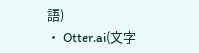語)
・ Otter.ai(文字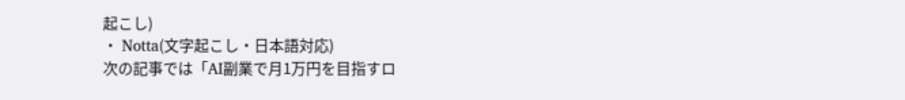起こし)
・ Notta(文字起こし・日本語対応)
次の記事では「AI副業で月1万円を目指すロ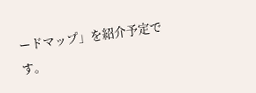ードマップ」を紹介予定です。